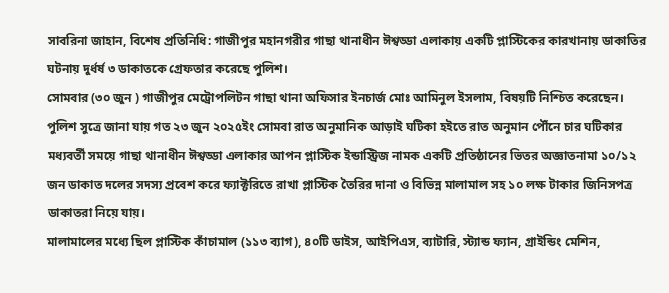সাবরিনা জাহান, বিশেষ প্রতিনিধি: গাজীপুর মহানগরীর গাছা থানাধীন ঈশ্বড্ডা এলাকায় একটি প্লাস্টিকের কারখানায় ডাকাতির ঘটনায় দুর্ধর্ষ ৩ ডাকাতকে গ্রেফতার করেছে পুলিশ।
সোমবার (৩০ জুন ) গাজীপুর মেট্রোপলিটন গাছা থানা অফিসার ইনচার্জ মোঃ আমিনুল ইসলাম, বিষয়টি নিশ্চিত করেছেন।
পুলিশ সুত্রে জানা যায় গত ২৩ জুন ২০২৫ইং সোমবা রাত অনুমানিক আড়াই ঘটিকা হইতে রাত অনুমান পৌঁনে চার ঘটিকার মধ্যবর্তী সময়ে গাছা থানাধীন ঈশ্বড্ডা এলাকার আপন প্লাস্টিক ইন্ডাস্ট্রিজ নামক একটি প্রতিষ্ঠানের ভিতর অজ্ঞাতনামা ১০/১২ জন ডাকাত দলের সদস্য প্রবেশ করে ফ্যাক্টরিতে রাখা প্লাস্টিক তৈরির দানা ও বিভিন্ন মালামাল সহ ১০ লক্ষ টাকার জিনিসপত্র ডাকাতরা নিয়ে যায়।
মালামালের মধ্যে ছিল প্লাস্টিক কাঁচামাল (১১৩ ব্যাগ), ৪০টি ডাইস, আইপিএস, ব্যাটারি, স্ট্যান্ড ফ্যান, গ্রাইন্ডিং মেশিন,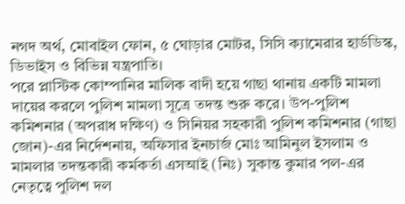নগদ অর্থ, মোবাইল ফোন, ৫ ঘোড়ার মোটর, সিসি ক্যামেরার হার্ডডিস্ক, ডিভাইস ও বিভিন্ন যন্ত্রপাতি।
পরে প্লাস্টিক কোম্পানির মালিক বাদী হয়ে গাছা থানায় একটি মামলা দায়ের করলে পুলিশ মামলা সূত্রে তদন্ত শুরু করে। উপ-পুলিশ কমিশনার (অপরাধ দক্ষিণ) ও সিনিয়র সহকারী পুলিশ কমিশনার (গাছা জোন)-এর নির্দেশনায়, অফিসার ইনচার্জ মোঃ আমিনুল ইসলাম ও মামলার তদন্তকারী কর্মকর্তা এসআই (নিঃ) সুকান্ত কুমার পল-এর নেতৃত্বে পুলিশ দল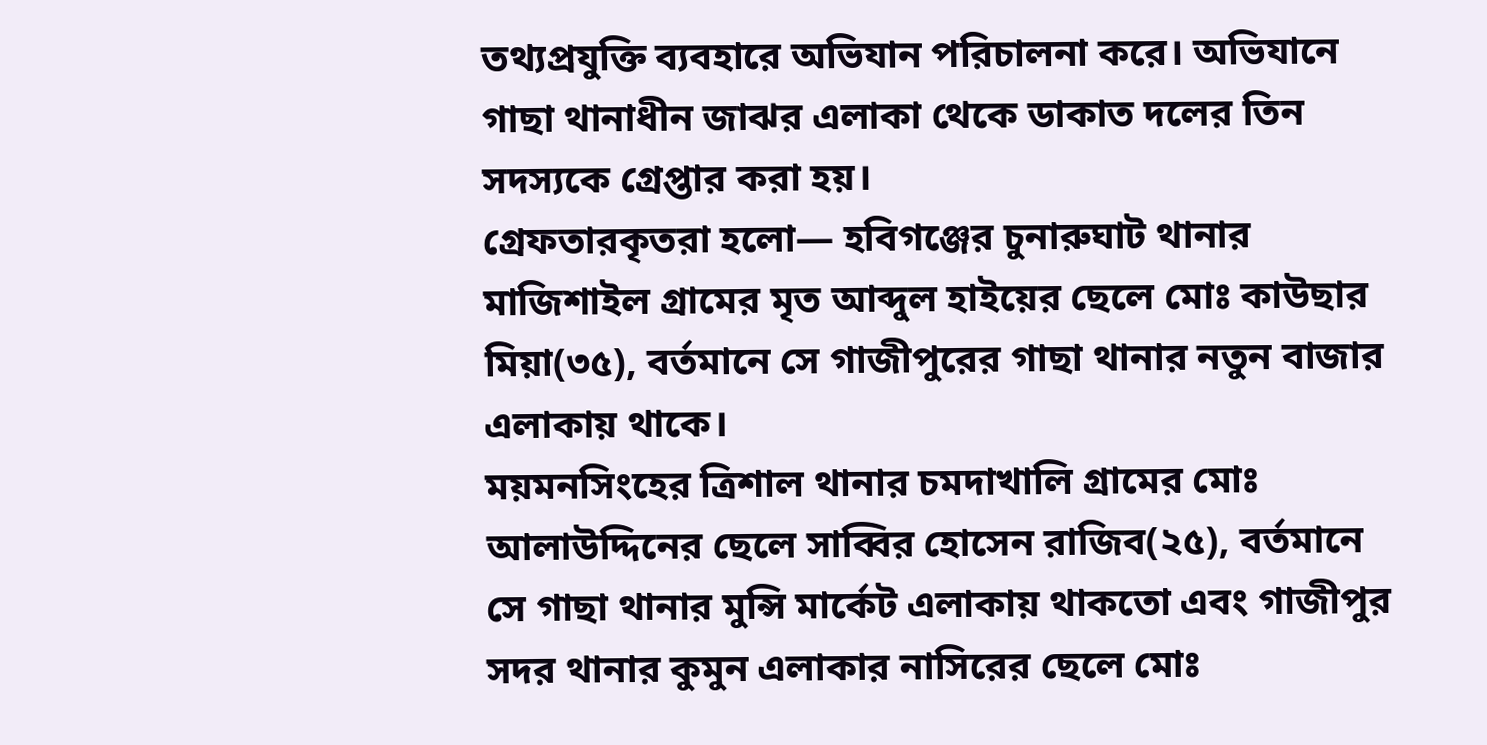তথ্যপ্রযুক্তি ব্যবহারে অভিযান পরিচালনা করে। অভিযানে গাছা থানাধীন জাঝর এলাকা থেকে ডাকাত দলের তিন সদস্যকে গ্রেপ্তার করা হয়।
গ্রেফতারকৃতরা হলো— হবিগঞ্জের চুনারুঘাট থানার মাজিশাইল গ্রামের মৃত আব্দুল হাইয়ের ছেলে মোঃ কাউছার মিয়া(৩৫), বর্তমানে সে গাজীপুরের গাছা থানার নতুন বাজার এলাকায় থাকে।
ময়মনসিংহের ত্রিশাল থানার চমদাখালি গ্রামের মোঃ আলাউদ্দিনের ছেলে সাব্বির হোসেন রাজিব(২৫), বর্তমানে সে গাছা থানার মুন্সি মার্কেট এলাকায় থাকতো এবং গাজীপুর সদর থানার কুমুন এলাকার নাসিরের ছেলে মোঃ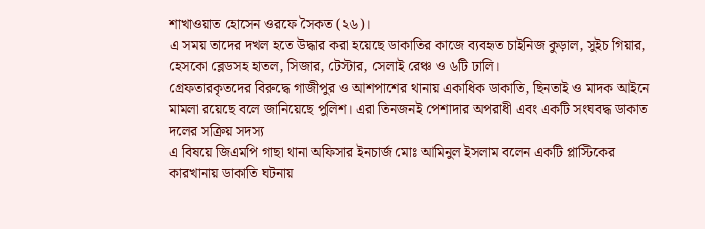শাখাওয়াত হোসেন ওরফে সৈকত (২৬)।
এ সময় তাদের দখল হতে উদ্ধার করা হয়েছে ডাকাতির কাজে ব্যবহৃত চাইনিজ কুড়াল, সুইচ গিয়ার, হেসকো ব্লেডসহ হাতল, সিজার, টেস্টার, সেলাই রেঞ্চ ও ৬টি ঢালি।
গ্রেফতারকৃতদের বিরুদ্ধে গাজীপুর ও আশপাশের থানায় একাধিক ডাকাতি, ছিনতাই ও মাদক আইনে মামলা রয়েছে বলে জানিয়েছে পুলিশ। এরা তিনজনই পেশাদার অপরাধী এবং একটি সংঘবদ্ধ ডাকাত দলের সক্রিয় সদস্য
এ বিষয়ে জিএমপি গাছা থানা অফিসার ইনচার্জ মোঃ আমিনুল ইসলাম বলেন একটি প্লাস্টিকের কারখানায় ডাকাতি ঘটনায়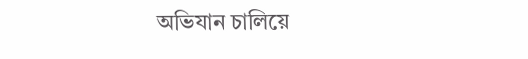অভিযান চালিয়ে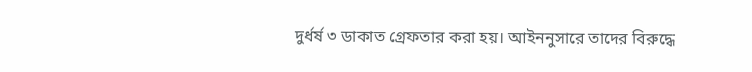দুর্ধর্ষ ৩ ডাকাত গ্রেফতার করা হয়। আইননুসারে তাদের বিরুদ্ধে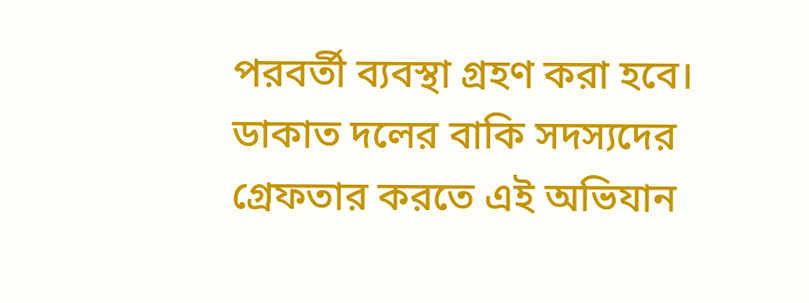পরবর্তী ব্যবস্থা গ্রহণ করা হবে। ডাকাত দলের বাকি সদস্যদের গ্রেফতার করতে এই অভিযান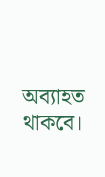অব্যাহত থাকবে।